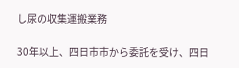し尿の収集運搬業務

30年以上、四日市市から委託を受け、四日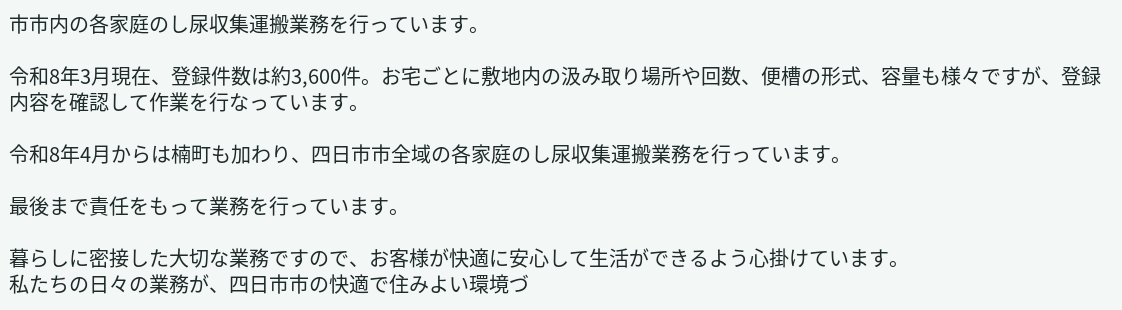市市内の各家庭のし尿収集運搬業務を行っています。

令和8年3月現在、登録件数は約3,600件。お宅ごとに敷地内の汲み取り場所や回数、便槽の形式、容量も様々ですが、登録内容を確認して作業を行なっています。

令和8年4月からは楠町も加わり、四日市市全域の各家庭のし尿収集運搬業務を行っています。

最後まで責任をもって業務を行っています。

暮らしに密接した大切な業務ですので、お客様が快適に安心して生活ができるよう心掛けています。
私たちの日々の業務が、四日市市の快適で住みよい環境づ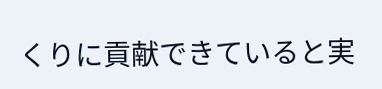くりに貢献できていると実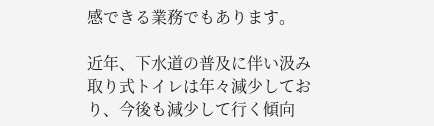感できる業務でもあります。

近年、下水道の普及に伴い汲み取り式トイレは年々減少しており、今後も減少して行く傾向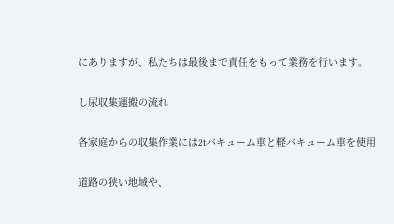にありますが、私たちは最後まで責任をもって業務を行います。

し尿収集運搬の流れ

各家庭からの収集作業には2tバキューム車と軽バキューム車を使用

道路の狭い地域や、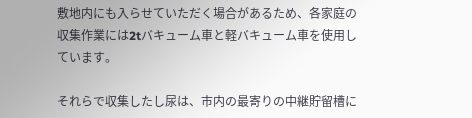敷地内にも入らせていただく場合があるため、各家庭の収集作業には2tバキューム車と軽バキューム車を使用しています。

それらで収集したし尿は、市内の最寄りの中継貯留槽に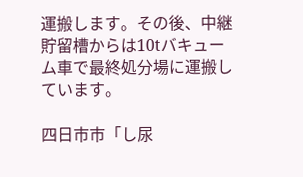運搬します。その後、中継貯留槽からは10tバキューム車で最終処分場に運搬しています。

四日市市「し尿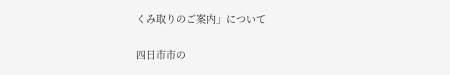くみ取りのご案内」について

四日市市の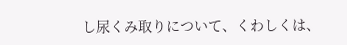し尿くみ取りについて、くわしくは、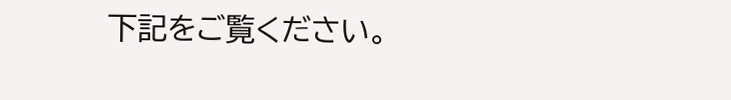下記をご覧ください。